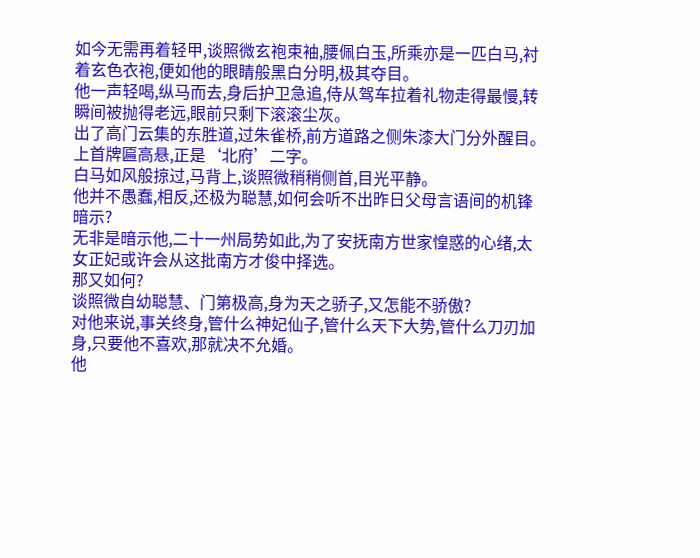如今无需再着轻甲,谈照微玄袍束袖,腰佩白玉,所乘亦是一匹白马,衬着玄色衣袍,便如他的眼睛般黑白分明,极其夺目。
他一声轻喝,纵马而去,身后护卫急追,侍从驾车拉着礼物走得最慢,转瞬间被抛得老远,眼前只剩下滚滚尘灰。
出了高门云集的东胜道,过朱雀桥,前方道路之侧朱漆大门分外醒目。
上首牌匾高悬,正是‘北府’二字。
白马如风般掠过,马背上,谈照微稍稍侧首,目光平静。
他并不愚蠢,相反,还极为聪慧,如何会听不出昨日父母言语间的机锋暗示?
无非是暗示他,二十一州局势如此,为了安抚南方世家惶惑的心绪,太女正妃或许会从这批南方才俊中择选。
那又如何?
谈照微自幼聪慧、门第极高,身为天之骄子,又怎能不骄傲?
对他来说,事关终身,管什么神妃仙子,管什么天下大势,管什么刀刃加身,只要他不喜欢,那就决不允婚。
他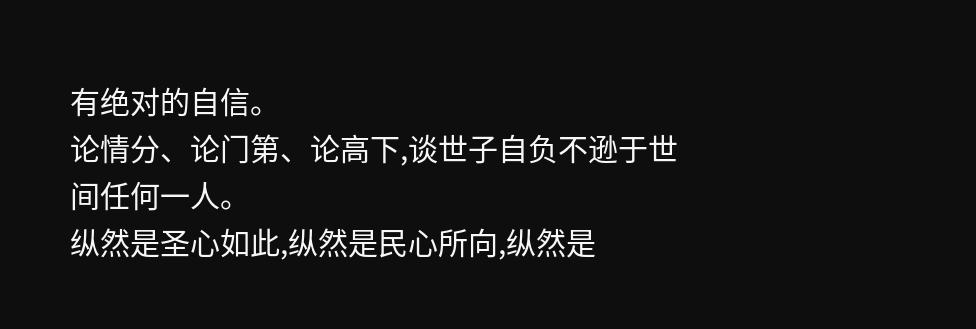有绝对的自信。
论情分、论门第、论高下,谈世子自负不逊于世间任何一人。
纵然是圣心如此,纵然是民心所向,纵然是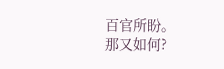百官所盼。
那又如何?